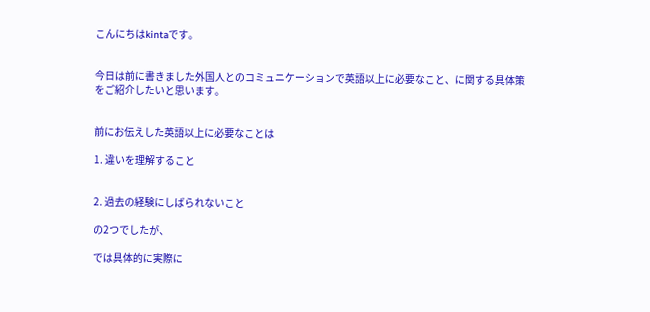こんにちはkintaです。


今日は前に書きました外国人とのコミュニケーションで英語以上に必要なこと、に関する具体策をご紹介したいと思います。


前にお伝えした英語以上に必要なことは

1. 違いを理解すること


2. 過去の経験にしばられないこと

の2つでしたが、

では具体的に実際に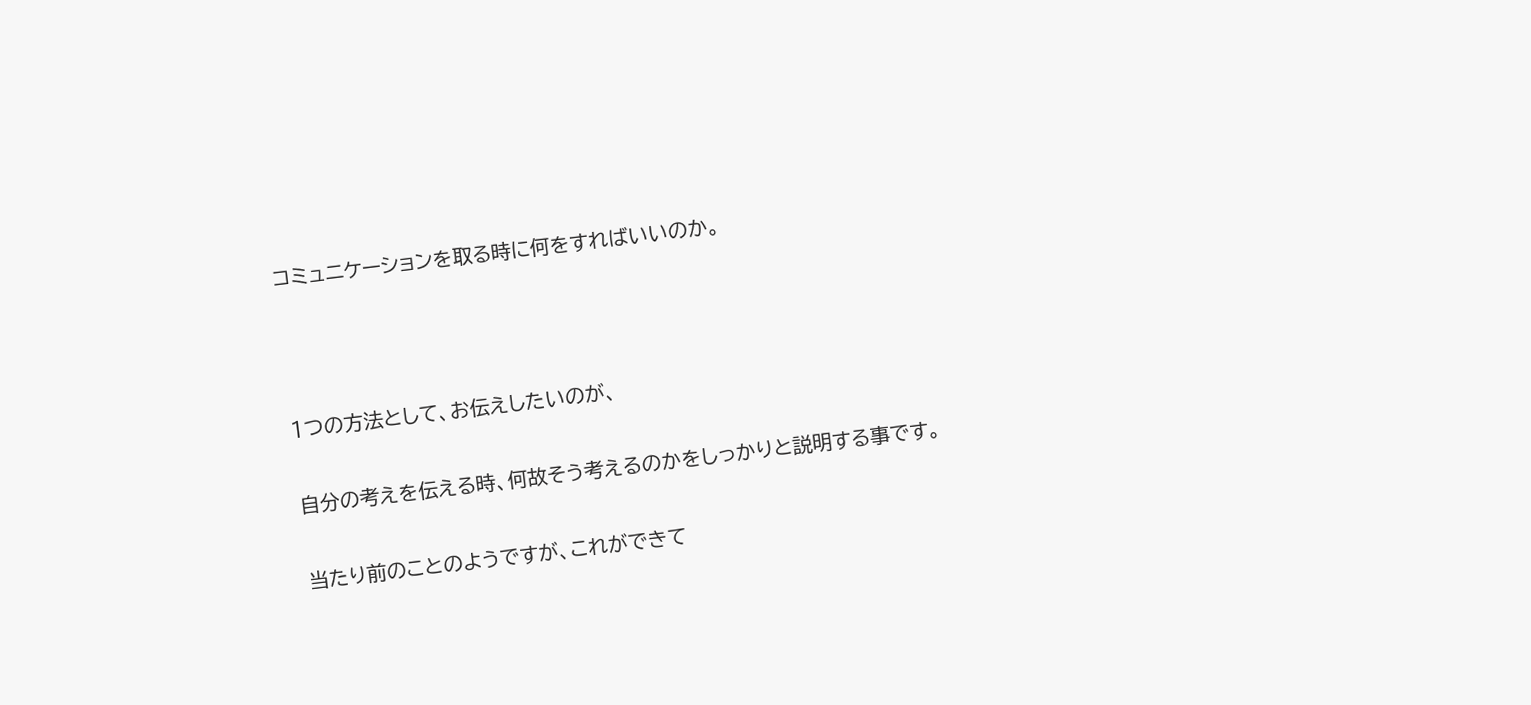コミュニケーションを取る時に何をすればいいのか。



1つの方法として、お伝えしたいのが、

自分の考えを伝える時、何故そう考えるのかをしっかりと説明する事です。

当たり前のことのようですが、これができて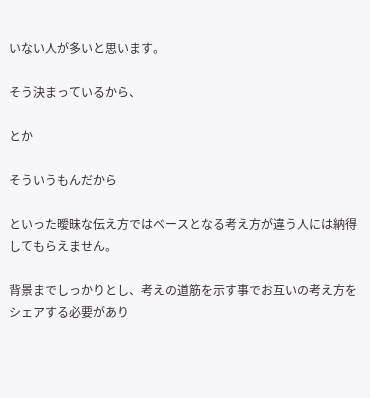いない人が多いと思います。

そう決まっているから、

とか

そういうもんだから

といった曖昧な伝え方ではベースとなる考え方が違う人には納得してもらえません。

背景までしっかりとし、考えの道筋を示す事でお互いの考え方をシェアする必要があり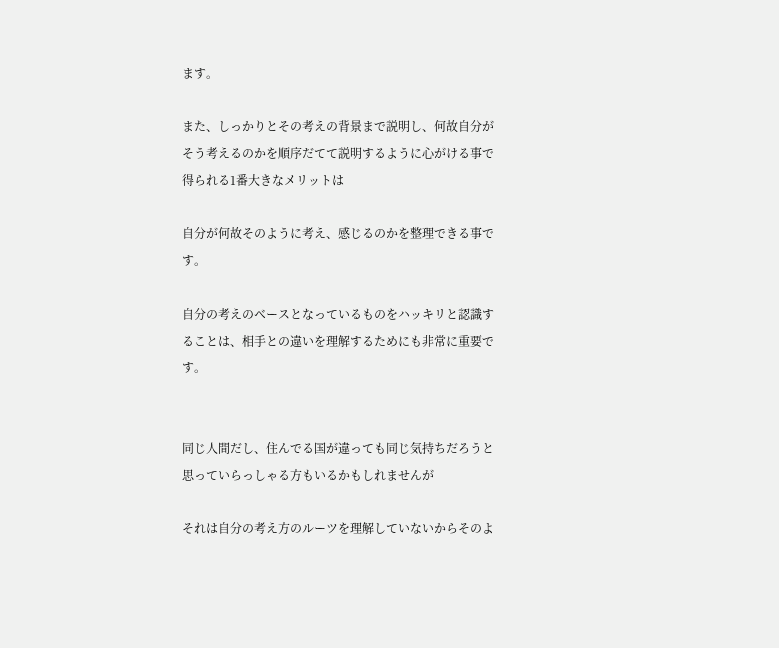ます。

また、しっかりとその考えの背景まで説明し、何故自分がそう考えるのかを順序だてて説明するように心がける事で得られる1番大きなメリットは

自分が何故そのように考え、感じるのかを整理できる事です。

自分の考えのベースとなっているものをハッキリと認識することは、相手との違いを理解するためにも非常に重要です。


同じ人間だし、住んでる国が違っても同じ気持ちだろうと思っていらっしゃる方もいるかもしれませんが

それは自分の考え方のルーツを理解していないからそのよ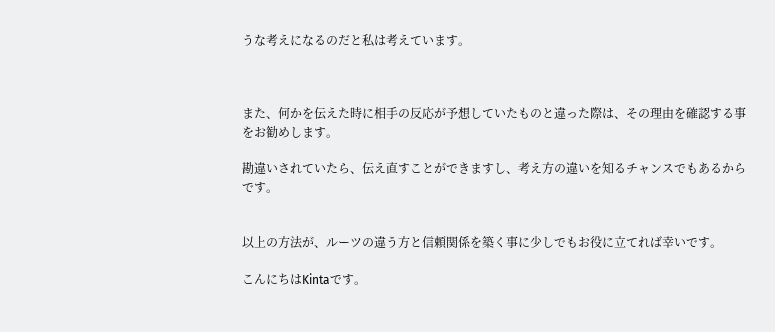うな考えになるのだと私は考えています。



また、何かを伝えた時に相手の反応が予想していたものと違った際は、その理由を確認する事をお勧めします。

勘違いされていたら、伝え直すことができますし、考え方の違いを知るチャンスでもあるからです。


以上の方法が、ルーツの違う方と信頼関係を築く事に少しでもお役に立てれば幸いです。

こんにちはKintaです。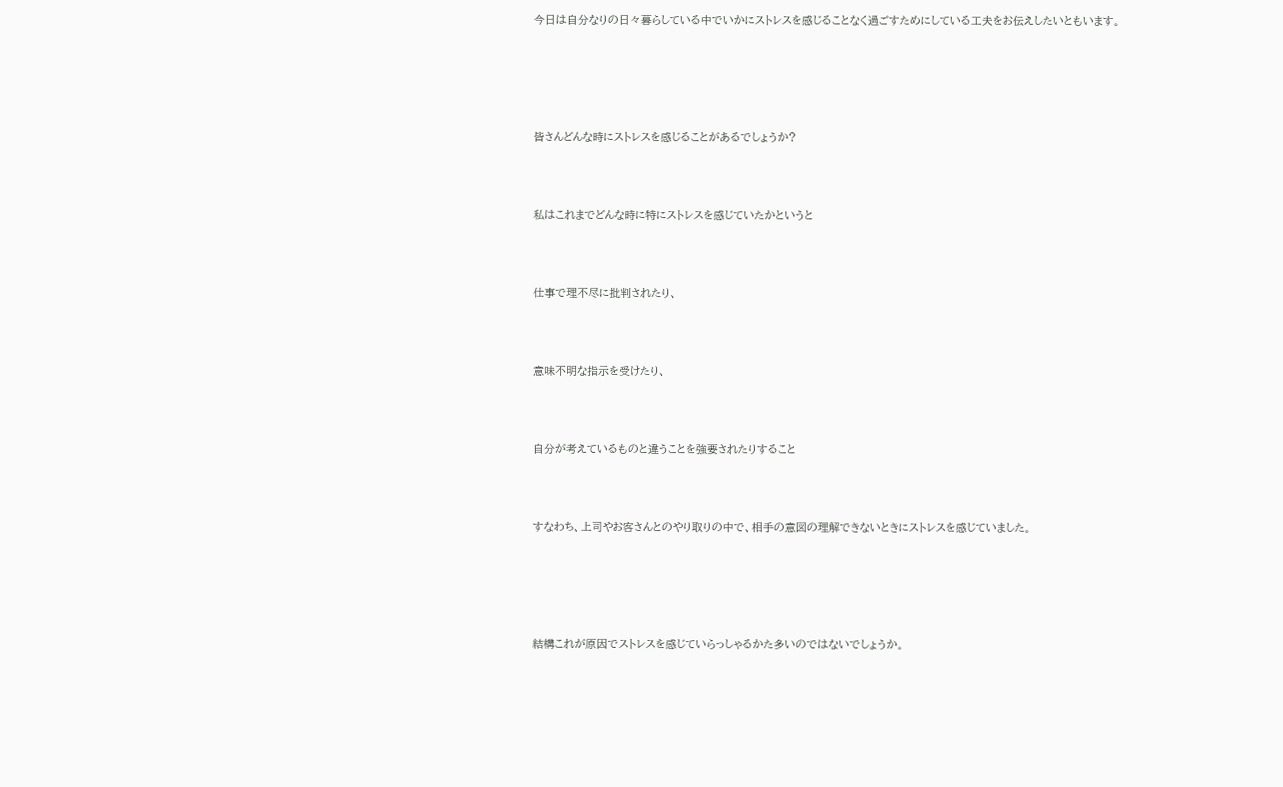今日は自分なりの日々暮らしている中でいかにストレスを感じることなく過ごすためにしている工夫をお伝えしたいともいます。





皆さんどんな時にストレスを感じることがあるでしょうか?



私はこれまでどんな時に特にストレスを感じていたかというと



仕事で理不尽に批判されたり、



意味不明な指示を受けたり、



自分が考えているものと違うことを強要されたりすること



すなわち、上司やお客さんとのやり取りの中で、相手の意図の理解できないときにストレスを感じていました。





結構これが原因でストレスを感じていらっしゃるかた多いのではないでしょうか。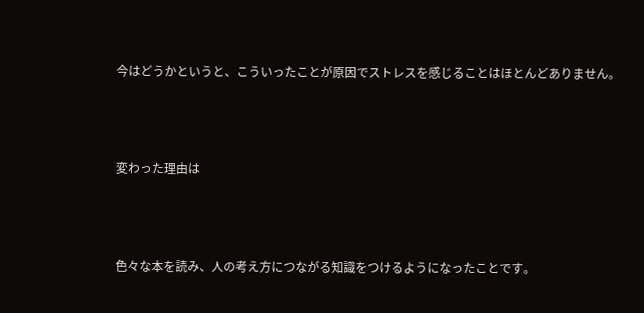今はどうかというと、こういったことが原因でストレスを感じることはほとんどありません。



変わった理由は



色々な本を読み、人の考え方につながる知識をつけるようになったことです。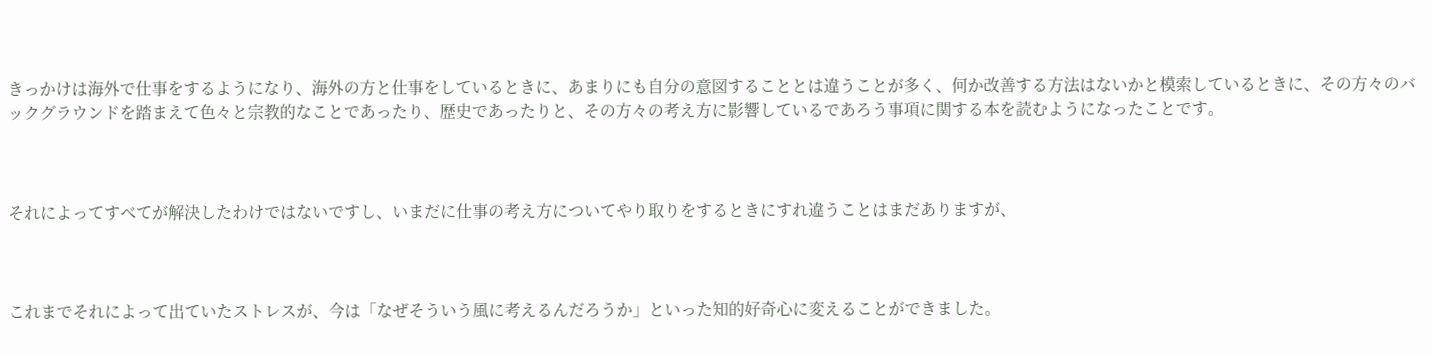きっかけは海外で仕事をするようになり、海外の方と仕事をしているときに、あまりにも自分の意図することとは違うことが多く、何か改善する方法はないかと模索しているときに、その方々のバックグラウンドを踏まえて色々と宗教的なことであったり、歴史であったりと、その方々の考え方に影響しているであろう事項に関する本を読むようになったことです。



それによってすべてが解決したわけではないですし、いまだに仕事の考え方についてやり取りをするときにすれ違うことはまだありますが、



これまでそれによって出ていたストレスが、今は「なぜそういう風に考えるんだろうか」といった知的好奇心に変えることができました。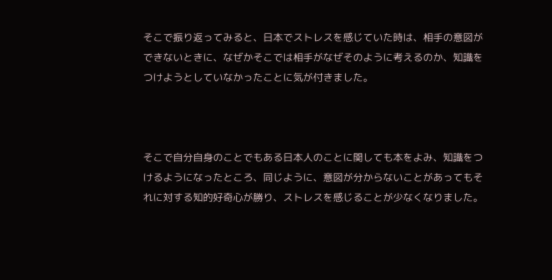そこで振り返ってみると、日本でストレスを感じていた時は、相手の意図ができないときに、なぜかそこでは相手がなぜそのように考えるのか、知識をつけようとしていなかったことに気が付きました。



そこで自分自身のことでもある日本人のことに関しても本をよみ、知識をつけるようになったところ、同じように、意図が分からないことがあってもそれに対する知的好奇心が勝り、ストレスを感じることが少なくなりました。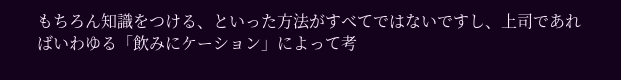もちろん知識をつける、といった方法がすべてではないですし、上司であればいわゆる「飲みにケーション」によって考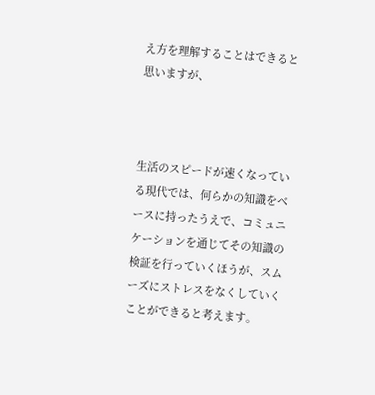え方を理解することはできると思いますが、



生活のスピードが速くなっている現代では、何らかの知識をベースに持ったうえで、コミュニケーションを通じてその知識の検証を行っていくほうが、スムーズにストレスをなくしていくことができると考えます。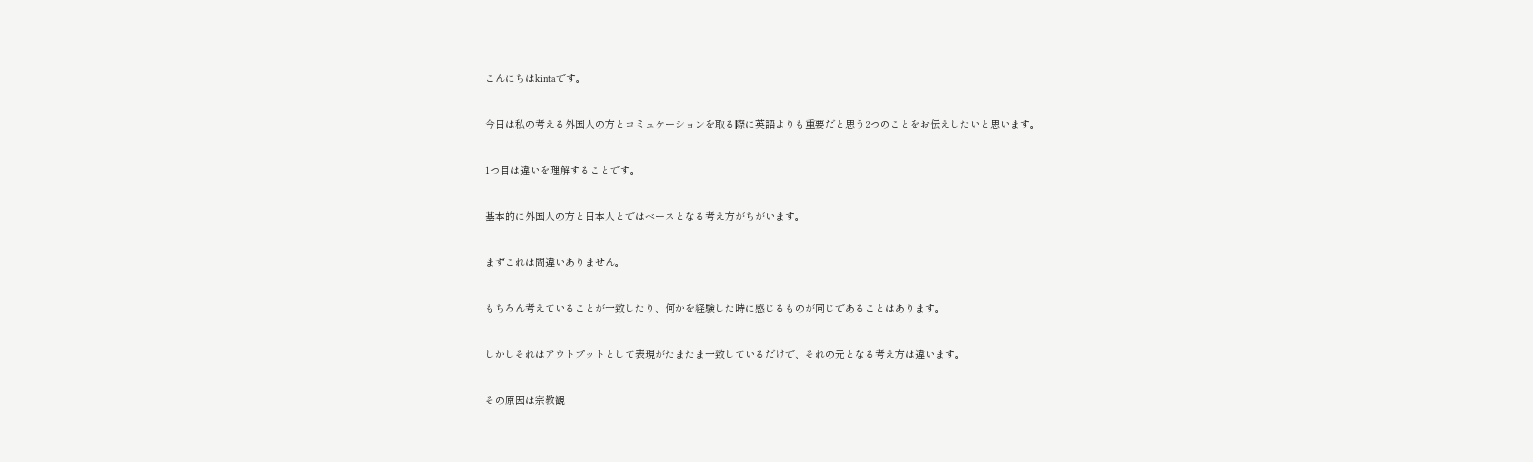こんにちはkintaです。

今日は私の考える外国人の方とコミュケーションを取る際に英語よりも重要だと思う2つのことをお伝えしたいと思います。

1つ目は違いを理解することです。

基本的に外国人の方と日本人とではベースとなる考え方がちがいます。

まずこれは間違いありません。

もちろん考えていることが一致したり、何かを経験した時に感じるものが同じであることはあります。

しかしそれはアウトプットとして表現がたまたま一致しているだけで、それの元となる考え方は違います。

その原因は宗教観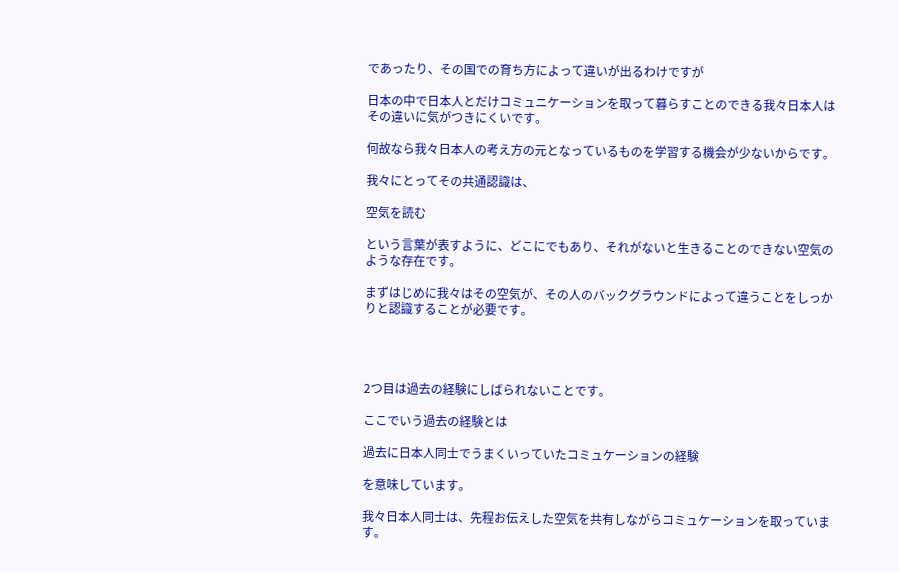であったり、その国での育ち方によって違いが出るわけですが

日本の中で日本人とだけコミュニケーションを取って暮らすことのできる我々日本人はその違いに気がつきにくいです。

何故なら我々日本人の考え方の元となっているものを学習する機会が少ないからです。

我々にとってその共通認識は、

空気を読む

という言葉が表すように、どこにでもあり、それがないと生きることのできない空気のような存在です。

まずはじめに我々はその空気が、その人のバックグラウンドによって違うことをしっかりと認識することが必要です。




2つ目は過去の経験にしばられないことです。

ここでいう過去の経験とは

過去に日本人同士でうまくいっていたコミュケーションの経験

を意味しています。

我々日本人同士は、先程お伝えした空気を共有しながらコミュケーションを取っています。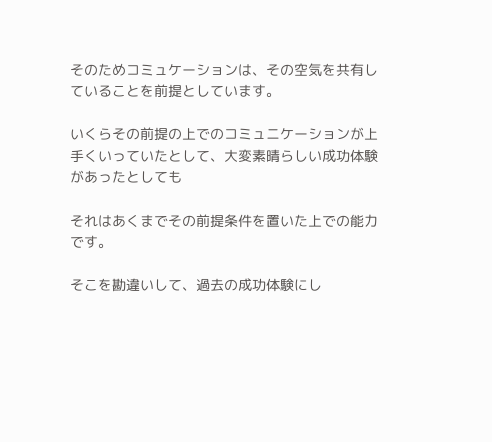そのためコミュケーションは、その空気を共有していることを前提としています。

いくらその前提の上でのコミュニケーションが上手くいっていたとして、大変素晴らしい成功体験があったとしても

それはあくまでその前提条件を置いた上での能力です。

そこを勘違いして、過去の成功体験にし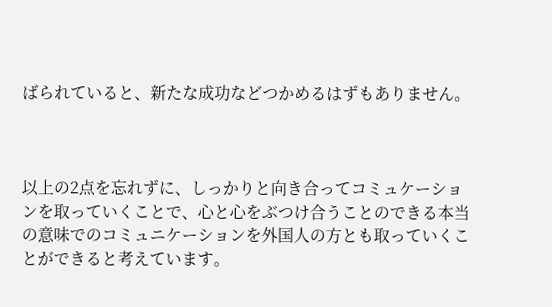ばられていると、新たな成功などつかめるはずもありません。



以上の2点を忘れずに、しっかりと向き合ってコミュケーションを取っていくことで、心と心をぶつけ合うことのできる本当の意味でのコミュニケーションを外国人の方とも取っていくことができると考えています。